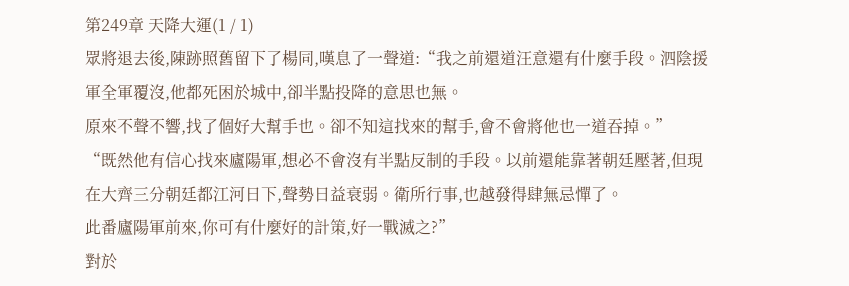第249章 天降大運(1 / 1)
眾將退去後,陳跡照舊留下了楊同,嘆息了一聲道:“我之前還道汪意還有什麼手段。泗陰援軍全軍覆沒,他都死困於城中,卻半點投降的意思也無。
原來不聲不響,找了個好大幫手也。卻不知這找來的幫手,會不會將他也一道吞掉。”
“既然他有信心找來廬陽軍,想必不會沒有半點反制的手段。以前還能靠著朝廷壓著,但現在大齊三分朝廷都江河日下,聲勢日益衰弱。衛所行事,也越發得肆無忌憚了。
此番廬陽軍前來,你可有什麼好的計策,好一戰滅之?”
對於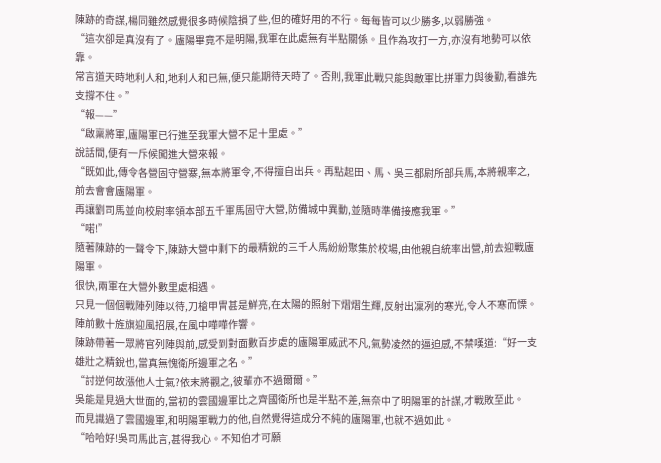陳跡的奇謀,楊同雖然感覺很多時候陰損了些,但的確好用的不行。每每皆可以少勝多,以弱勝強。
“這次卻是真沒有了。廬陽畢竟不是明陽,我軍在此處無有半點關係。且作為攻打一方,亦沒有地勢可以依靠。
常言道天時地利人和,地利人和已無,便只能期待天時了。否則,我軍此戰只能與敵軍比拼軍力與後勤,看誰先支撐不住。”
“報——”
“啟稟將軍,廬陽軍已行進至我軍大營不足十里處。”
說話間,便有一斥候闖進大營來報。
“既如此,傳令各營固守營寨,無本將軍令,不得擅自出兵。再點起田、馬、吳三都尉所部兵馬,本將親率之,前去會會廬陽軍。
再讓劉司馬並向校尉率領本部五千軍馬固守大營,防備城中異動,並隨時準備接應我軍。”
“喏!”
隨著陳跡的一聲令下,陳跡大營中剩下的最精銳的三千人馬紛紛聚集於校場,由他親自統率出營,前去迎戰廬陽軍。
很快,兩軍在大營外數里處相遇。
只見一個個戰陣列陣以待,刀槍甲冑甚是鮮亮,在太陽的照射下熠熠生輝,反射出凜冽的寒光,令人不寒而慄。
陣前數十旌旗迎風招展,在風中嘩嘩作響。
陳跡帶著一眾將官列陣與前,感受到對面數百步處的廬陽軍威武不凡,氣勢凌然的逼迫感,不禁嘆道:“好一支雄壯之精銳也,當真無愧衛所邊軍之名。”
“討逆何故漲他人士氣?依末將觀之,彼輩亦不過爾爾。”
吳能是見過大世面的,當初的雲國邊軍比之齊國衛所也是半點不差,無奈中了明陽軍的計謀,才戰敗至此。
而見識過了雲國邊軍,和明陽軍戰力的他,自然覺得這成分不純的廬陽軍,也就不過如此。
“哈哈好!吳司馬此言,甚得我心。不知伯才可願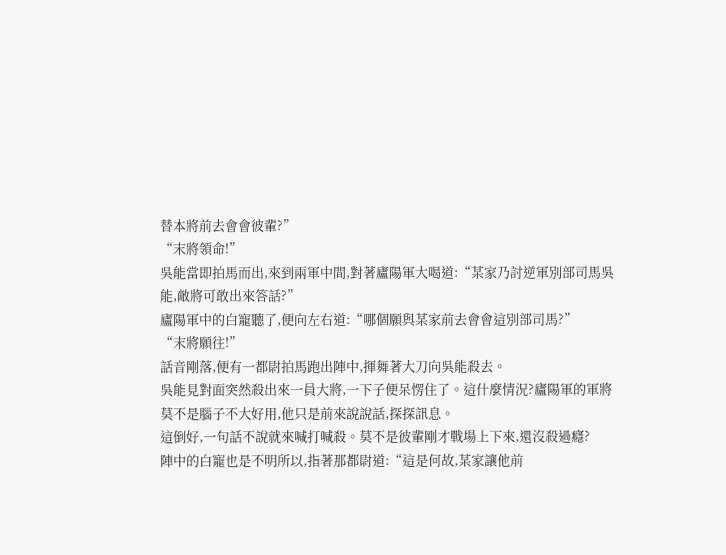替本將前去會會彼輩?”
“末將領命!”
吳能當即拍馬而出,來到兩軍中間,對著廬陽軍大喝道:“某家乃討逆軍別部司馬吳能,敵將可敢出來答話?”
廬陽軍中的白寵聽了,便向左右道:“哪個願與某家前去會會這別部司馬?”
“末將願往!”
話音剛落,便有一都尉拍馬跑出陣中,揮舞著大刀向吳能殺去。
吳能見對面突然殺出來一員大將,一下子便呆愣住了。這什麼情況?廬陽軍的軍將莫不是腦子不大好用,他只是前來說說話,探探訊息。
這倒好,一句話不說就來喊打喊殺。莫不是彼輩剛才戰場上下來,還沒殺過癮?
陣中的白寵也是不明所以,指著那都尉道:“這是何故,某家讓他前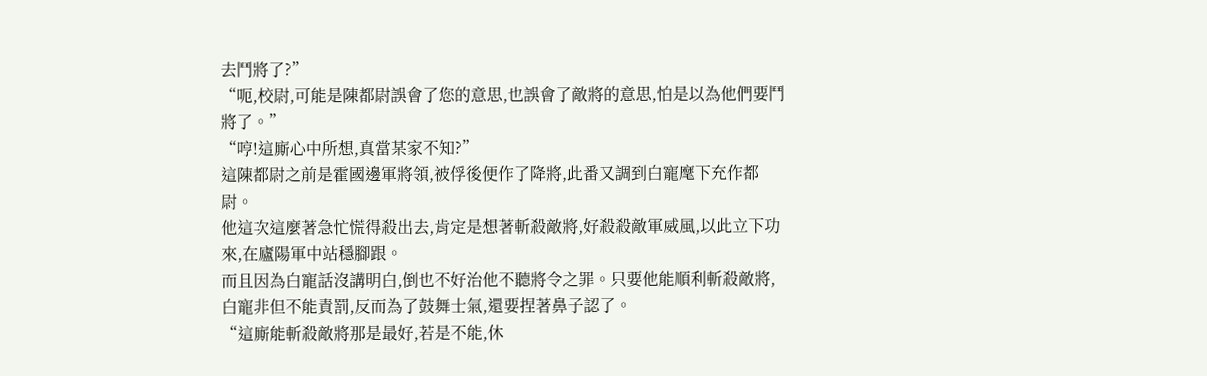去鬥將了?”
“呃,校尉,可能是陳都尉誤會了您的意思,也誤會了敵將的意思,怕是以為他們要鬥將了。”
“哼!這廝心中所想,真當某家不知?”
這陳都尉之前是霍國邊軍將領,被俘後便作了降將,此番又調到白寵麾下充作都尉。
他這次這麼著急忙慌得殺出去,肯定是想著斬殺敵將,好殺殺敵軍威風,以此立下功來,在廬陽軍中站穩腳跟。
而且因為白寵話沒講明白,倒也不好治他不聽將令之罪。只要他能順利斬殺敵將,白寵非但不能責罰,反而為了鼓舞士氣,還要捏著鼻子認了。
“這廝能斬殺敵將那是最好,若是不能,休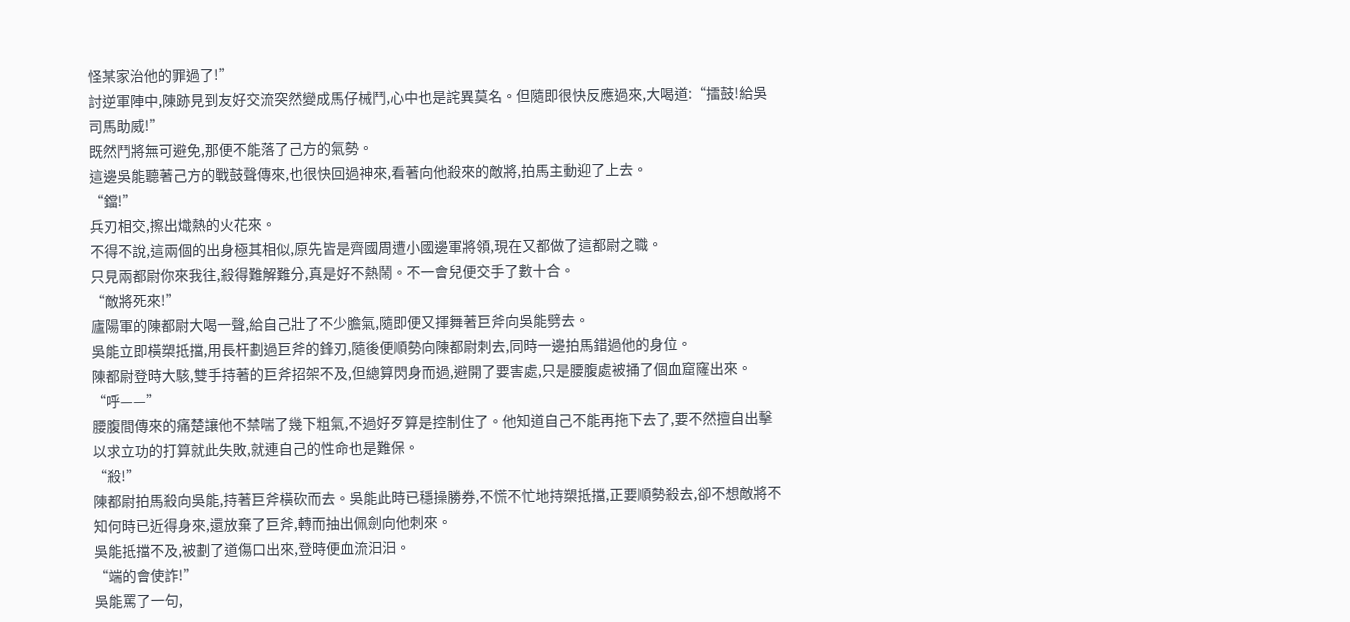怪某家治他的罪過了!”
討逆軍陣中,陳跡見到友好交流突然變成馬仔械鬥,心中也是詫異莫名。但隨即很快反應過來,大喝道:“擂鼓!給吳司馬助威!”
既然鬥將無可避免,那便不能落了己方的氣勢。
這邊吳能聽著己方的戰鼓聲傳來,也很快回過神來,看著向他殺來的敵將,拍馬主動迎了上去。
“鐺!”
兵刃相交,擦出熾熱的火花來。
不得不說,這兩個的出身極其相似,原先皆是齊國周遭小國邊軍將領,現在又都做了這都尉之職。
只見兩都尉你來我往,殺得難解難分,真是好不熱鬧。不一會兒便交手了數十合。
“敵將死來!”
廬陽軍的陳都尉大喝一聲,給自己壯了不少膽氣,隨即便又揮舞著巨斧向吳能劈去。
吳能立即橫槊抵擋,用長杆劃過巨斧的鋒刃,隨後便順勢向陳都尉刺去,同時一邊拍馬錯過他的身位。
陳都尉登時大駭,雙手持著的巨斧招架不及,但總算閃身而過,避開了要害處,只是腰腹處被捅了個血窟窿出來。
“呼——”
腰腹間傳來的痛楚讓他不禁喘了幾下粗氣,不過好歹算是控制住了。他知道自己不能再拖下去了,要不然擅自出擊以求立功的打算就此失敗,就連自己的性命也是難保。
“殺!”
陳都尉拍馬殺向吳能,持著巨斧橫砍而去。吳能此時已穩操勝券,不慌不忙地持槊抵擋,正要順勢殺去,卻不想敵將不知何時已近得身來,還放棄了巨斧,轉而抽出佩劍向他刺來。
吳能抵擋不及,被劃了道傷口出來,登時便血流汩汩。
“端的會使詐!”
吳能罵了一句,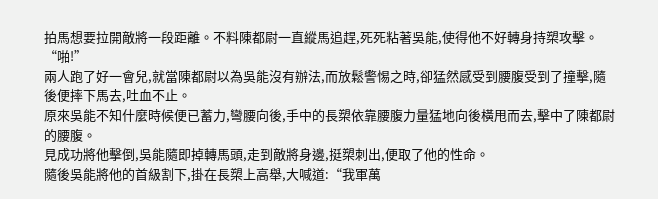拍馬想要拉開敵將一段距離。不料陳都尉一直縱馬追趕,死死粘著吳能,使得他不好轉身持槊攻擊。
“啪!”
兩人跑了好一會兒,就當陳都尉以為吳能沒有辦法,而放鬆警惕之時,卻猛然感受到腰腹受到了撞擊,隨後便摔下馬去,吐血不止。
原來吳能不知什麼時候便已蓄力,彎腰向後,手中的長槊依靠腰腹力量猛地向後橫甩而去,擊中了陳都尉的腰腹。
見成功將他擊倒,吳能隨即掉轉馬頭,走到敵將身邊,挺槊刺出,便取了他的性命。
隨後吳能將他的首級割下,掛在長槊上高舉,大喊道:“我軍萬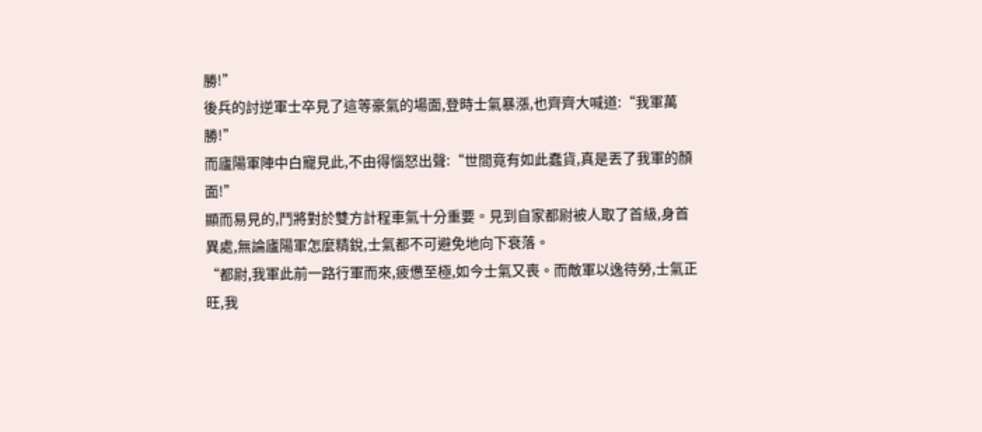勝!”
後兵的討逆軍士卒見了這等豪氣的場面,登時士氣暴漲,也齊齊大喊道:“我軍萬勝!”
而廬陽軍陣中白寵見此,不由得惱怒出聲:“世間竟有如此蠢貨,真是丟了我軍的顏面!”
顯而易見的,鬥將對於雙方計程車氣十分重要。見到自家都尉被人取了首級,身首異處,無論廬陽軍怎麼精銳,士氣都不可避免地向下衰落。
“都尉,我軍此前一路行軍而來,疲憊至極,如今士氣又喪。而敵軍以逸待勞,士氣正旺,我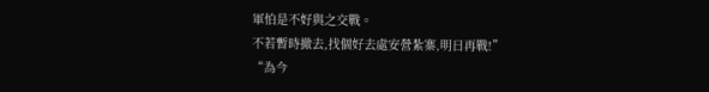軍怕是不好與之交戰。
不若暫時撤去,找個好去處安營紮寨,明日再戰!”
“為今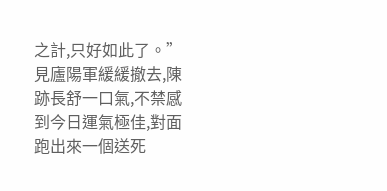之計,只好如此了。”
見廬陽軍緩緩撤去,陳跡長舒一口氣,不禁感到今日運氣極佳,對面跑出來一個送死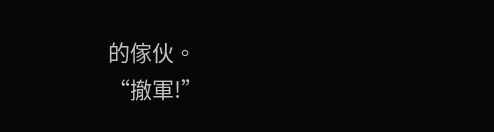的傢伙。
“撤軍!”